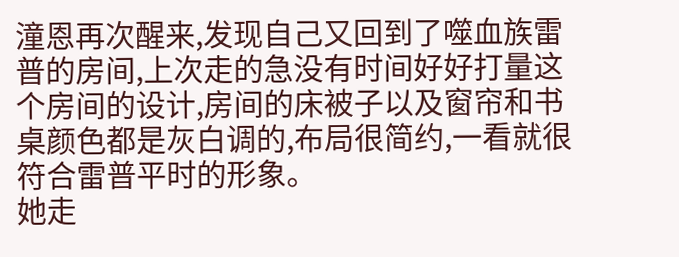潼恩再次醒来,发现自己又回到了噬血族雷普的房间,上次走的急没有时间好好打量这个房间的设计,房间的床被子以及窗帘和书桌颜色都是灰白调的,布局很简约,一看就很符合雷普平时的形象。
她走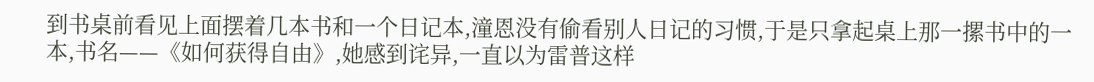到书桌前看见上面摆着几本书和一个日记本,潼恩没有偷看别人日记的习惯,于是只拿起桌上那一摞书中的一本,书名——《如何获得自由》,她感到诧异,一直以为雷普这样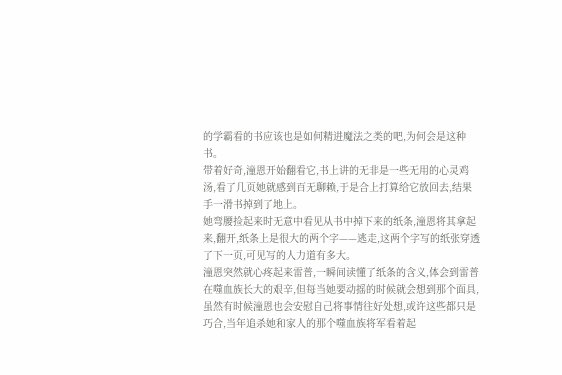的学霸看的书应该也是如何精进魔法之类的吧,为何会是这种书。
带着好奇,潼恩开始翻看它,书上讲的无非是一些无用的心灵鸡汤,看了几页她就感到百无聊赖,于是合上打算给它放回去,结果手一滑书掉到了地上。
她弯腰捡起来时无意中看见从书中掉下来的纸条,潼恩将其拿起来,翻开,纸条上是很大的两个字——逃走,这两个字写的纸张穿透了下一页,可见写的人力道有多大。
潼恩突然就心疼起来雷普,一瞬间读懂了纸条的含义,体会到雷普在噬血族长大的艰辛,但每当她要动摇的时候就会想到那个面具,虽然有时候潼恩也会安慰自己将事情往好处想,或许这些都只是巧合,当年追杀她和家人的那个噬血族将军看着起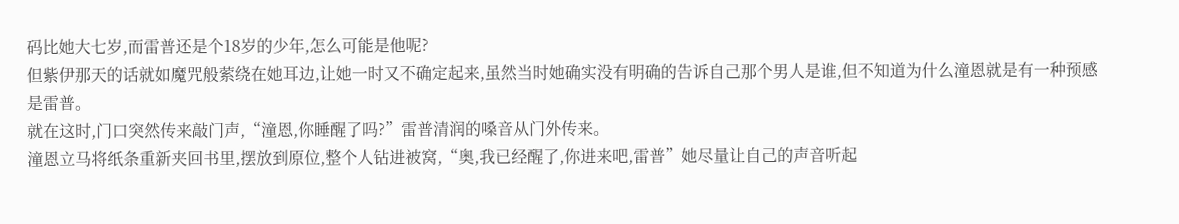码比她大七岁,而雷普还是个18岁的少年,怎么可能是他呢?
但紫伊那天的话就如魔咒般萦绕在她耳边,让她一时又不确定起来,虽然当时她确实没有明确的告诉自己那个男人是谁,但不知道为什么潼恩就是有一种预感是雷普。
就在这时,门口突然传来敲门声,“潼恩,你睡醒了吗?”雷普清润的嗓音从门外传来。
潼恩立马将纸条重新夹回书里,摆放到原位,整个人钻进被窝,“奥,我已经醒了,你进来吧,雷普”她尽量让自己的声音听起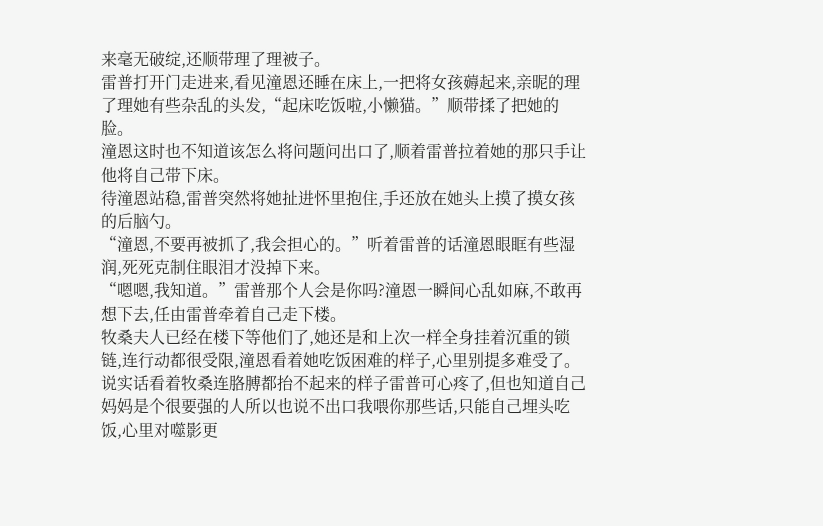来毫无破绽,还顺带理了理被子。
雷普打开门走进来,看见潼恩还睡在床上,一把将女孩薅起来,亲昵的理了理她有些杂乱的头发,“起床吃饭啦,小懒猫。”顺带揉了把她的脸。
潼恩这时也不知道该怎么将问题问出口了,顺着雷普拉着她的那只手让他将自己带下床。
待潼恩站稳,雷普突然将她扯进怀里抱住,手还放在她头上摸了摸女孩的后脑勺。
“潼恩,不要再被抓了,我会担心的。”听着雷普的话潼恩眼眶有些湿润,死死克制住眼泪才没掉下来。
“嗯嗯,我知道。”雷普那个人会是你吗?潼恩一瞬间心乱如麻,不敢再想下去,任由雷普牵着自己走下楼。
牧桑夫人已经在楼下等他们了,她还是和上次一样全身挂着沉重的锁链,连行动都很受限,潼恩看着她吃饭困难的样子,心里别提多难受了。
说实话看着牧桑连胳膊都抬不起来的样子雷普可心疼了,但也知道自己妈妈是个很要强的人所以也说不出口我喂你那些话,只能自己埋头吃饭,心里对噬影更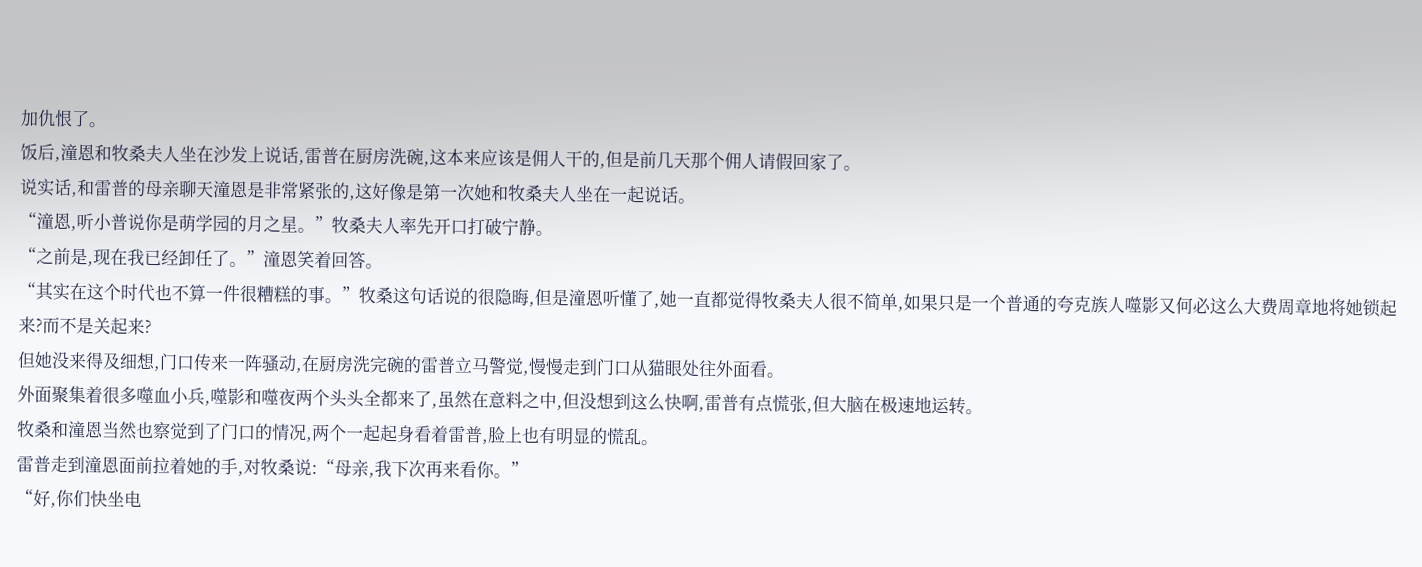加仇恨了。
饭后,潼恩和牧桑夫人坐在沙发上说话,雷普在厨房洗碗,这本来应该是佣人干的,但是前几天那个佣人请假回家了。
说实话,和雷普的母亲聊天潼恩是非常紧张的,这好像是第一次她和牧桑夫人坐在一起说话。
“潼恩,听小普说你是萌学园的月之星。”牧桑夫人率先开口打破宁静。
“之前是,现在我已经卸任了。”潼恩笑着回答。
“其实在这个时代也不算一件很糟糕的事。”牧桑这句话说的很隐晦,但是潼恩听懂了,她一直都觉得牧桑夫人很不简单,如果只是一个普通的夸克族人噬影又何必这么大费周章地将她锁起来?而不是关起来?
但她没来得及细想,门口传来一阵骚动,在厨房洗完碗的雷普立马警觉,慢慢走到门口从猫眼处往外面看。
外面聚集着很多噬血小兵,噬影和噬夜两个头头全都来了,虽然在意料之中,但没想到这么快啊,雷普有点慌张,但大脑在极速地运转。
牧桑和潼恩当然也察觉到了门口的情况,两个一起起身看着雷普,脸上也有明显的慌乱。
雷普走到潼恩面前拉着她的手,对牧桑说:“母亲,我下次再来看你。”
“好,你们快坐电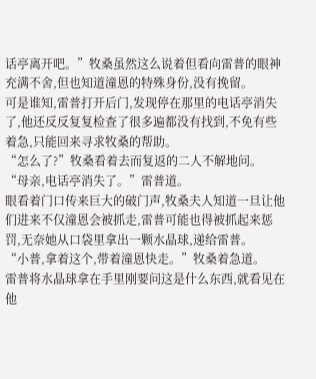话亭离开吧。”牧桑虽然这么说着但看向雷普的眼神充满不舍,但也知道潼恩的特殊身份,没有挽留。
可是谁知,雷普打开后门,发现停在那里的电话亭消失了,他还反反复复检查了很多遍都没有找到,不免有些着急,只能回来寻求牧桑的帮助。
“怎么了?”牧桑看着去而复返的二人不解地问。
“母亲,电话亭消失了。”雷普道。
眼看着门口传来巨大的破门声,牧桑夫人知道一旦让他们进来不仅潼恩会被抓走,雷普可能也得被抓起来惩罚,无奈她从口袋里拿出一颗水晶球,递给雷普。
“小普,拿着这个,带着潼恩快走。”牧桑着急道。
雷普将水晶球拿在手里刚要问这是什么东西,就看见在他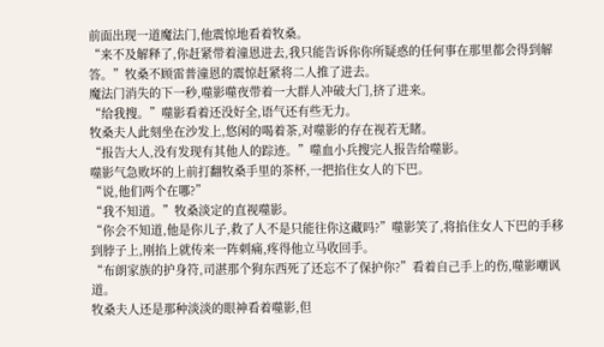前面出现一道魔法门,他震惊地看着牧桑。
“来不及解释了,你赶紧带着潼恩进去,我只能告诉你你所疑惑的任何事在那里都会得到解答。”牧桑不顾雷普潼恩的震惊赶紧将二人推了进去。
魔法门消失的下一秒,噬影噬夜带着一大群人冲破大门,挤了进来。
“给我搜。”噬影看着还没好全,语气还有些无力。
牧桑夫人此刻坐在沙发上,悠闲的喝着茶,对噬影的存在视若无睹。
“报告大人,没有发现有其他人的踪迹。”噬血小兵搜完人报告给噬影。
噬影气急败坏的上前打翻牧桑手里的茶杯,一把掐住女人的下巴。
“说,他们两个在哪?”
“我不知道。”牧桑淡定的直视噬影。
“你会不知道,他是你儿子,救了人不是只能往你这藏吗?”噬影笑了,将掐住女人下巴的手移到脖子上,刚掐上就传来一阵刺痛,疼得他立马收回手。
“布朗家族的护身符,司湛那个狗东西死了还忘不了保护你?”看着自己手上的伤,噬影嘲讽道。
牧桑夫人还是那种淡淡的眼神看着噬影,但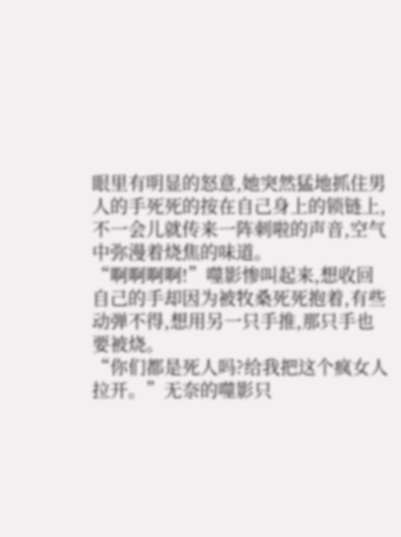眼里有明显的怒意,她突然猛地抓住男人的手死死的按在自己身上的锁链上,不一会儿就传来一阵刺啦的声音,空气中弥漫着烧焦的味道。
“啊啊啊啊!”噬影惨叫起来,想收回自己的手却因为被牧桑死死抱着,有些动弹不得,想用另一只手推,那只手也要被烧。
“你们都是死人吗?给我把这个疯女人拉开。”无奈的噬影只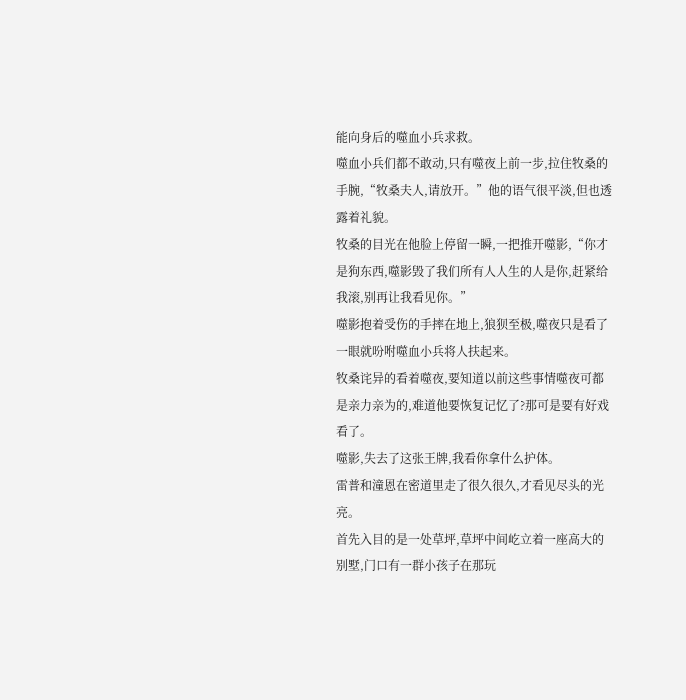能向身后的噬血小兵求救。
噬血小兵们都不敢动,只有噬夜上前一步,拉住牧桑的手腕,“牧桑夫人,请放开。”他的语气很平淡,但也透露着礼貌。
牧桑的目光在他脸上停留一瞬,一把推开噬影,“你才是狗东西,噬影毁了我们所有人人生的人是你,赶紧给我滚,别再让我看见你。”
噬影抱着受伤的手摔在地上,狼狈至极,噬夜只是看了一眼就吩咐噬血小兵将人扶起来。
牧桑诧异的看着噬夜,要知道以前这些事情噬夜可都是亲力亲为的,难道他要恢复记忆了?那可是要有好戏看了。
噬影,失去了这张王牌,我看你拿什么护体。
雷普和潼恩在密道里走了很久很久,才看见尽头的光亮。
首先入目的是一处草坪,草坪中间屹立着一座高大的别墅,门口有一群小孩子在那玩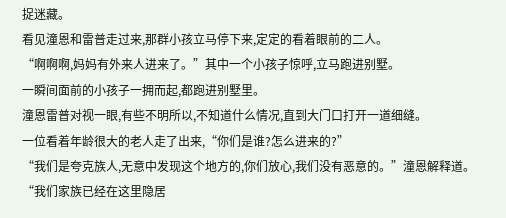捉迷藏。
看见潼恩和雷普走过来,那群小孩立马停下来,定定的看着眼前的二人。
“啊啊啊,妈妈有外来人进来了。”其中一个小孩子惊呼,立马跑进别墅。
一瞬间面前的小孩子一拥而起,都跑进别墅里。
潼恩雷普对视一眼,有些不明所以,不知道什么情况,直到大门口打开一道细缝。
一位看着年龄很大的老人走了出来,“你们是谁?怎么进来的?”
“我们是夸克族人,无意中发现这个地方的,你们放心,我们没有恶意的。”潼恩解释道。
“我们家族已经在这里隐居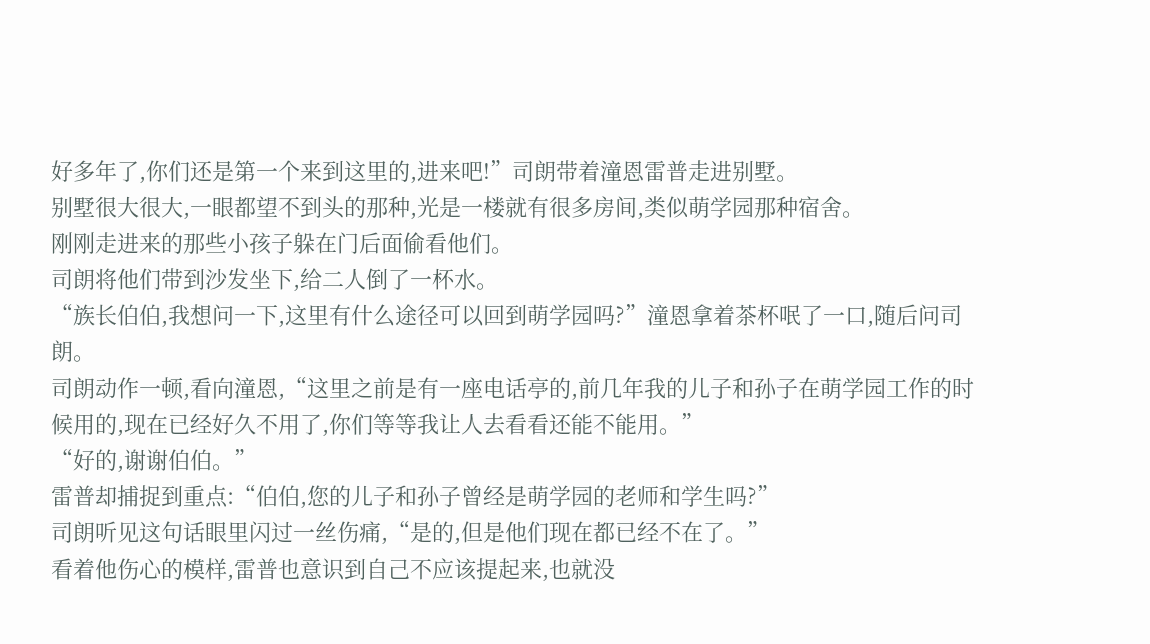好多年了,你们还是第一个来到这里的,进来吧!”司朗带着潼恩雷普走进别墅。
别墅很大很大,一眼都望不到头的那种,光是一楼就有很多房间,类似萌学园那种宿舍。
刚刚走进来的那些小孩子躲在门后面偷看他们。
司朗将他们带到沙发坐下,给二人倒了一杯水。
“族长伯伯,我想问一下,这里有什么途径可以回到萌学园吗?”潼恩拿着茶杯呡了一口,随后问司朗。
司朗动作一顿,看向潼恩,“这里之前是有一座电话亭的,前几年我的儿子和孙子在萌学园工作的时候用的,现在已经好久不用了,你们等等我让人去看看还能不能用。”
“好的,谢谢伯伯。”
雷普却捕捉到重点:“伯伯,您的儿子和孙子曾经是萌学园的老师和学生吗?”
司朗听见这句话眼里闪过一丝伤痛,“是的,但是他们现在都已经不在了。”
看着他伤心的模样,雷普也意识到自己不应该提起来,也就没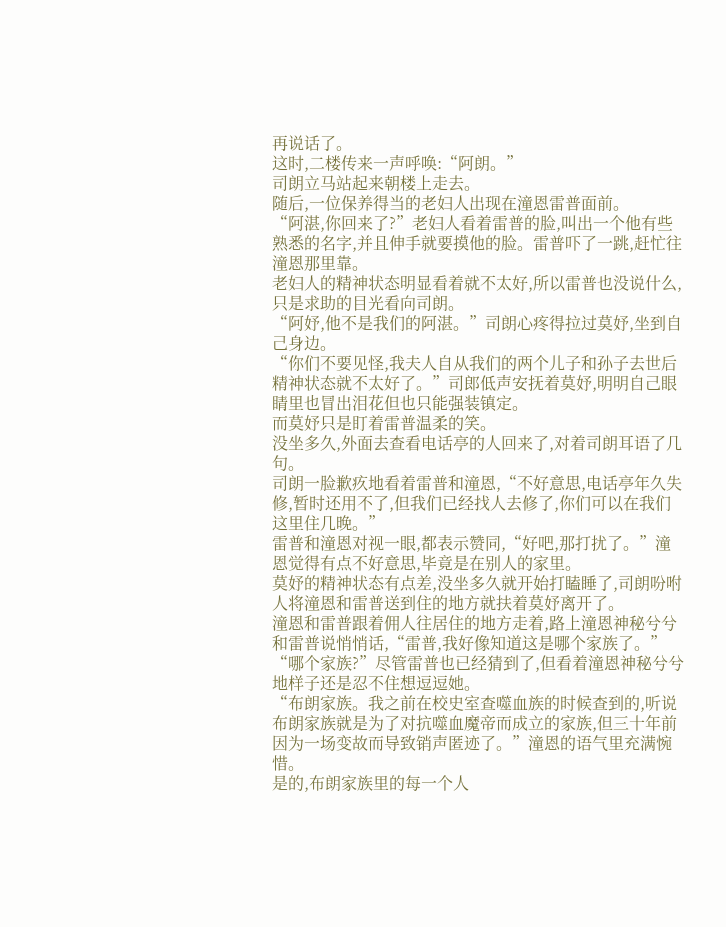再说话了。
这时,二楼传来一声呼唤:“阿朗。”
司朗立马站起来朝楼上走去。
随后,一位保养得当的老妇人出现在潼恩雷普面前。
“阿湛,你回来了?”老妇人看着雷普的脸,叫出一个他有些熟悉的名字,并且伸手就要摸他的脸。雷普吓了一跳,赶忙往潼恩那里靠。
老妇人的精神状态明显看着就不太好,所以雷普也没说什么,只是求助的目光看向司朗。
“阿妤,他不是我们的阿湛。”司朗心疼得拉过莫妤,坐到自己身边。
“你们不要见怪,我夫人自从我们的两个儿子和孙子去世后精神状态就不太好了。”司郎低声安抚着莫妤,明明自己眼睛里也冒出泪花但也只能强装镇定。
而莫妤只是盯着雷普温柔的笑。
没坐多久,外面去查看电话亭的人回来了,对着司朗耳语了几句。
司朗一脸歉疚地看着雷普和潼恩,“不好意思,电话亭年久失修,暂时还用不了,但我们已经找人去修了,你们可以在我们这里住几晚。”
雷普和潼恩对视一眼,都表示赞同,“好吧,那打扰了。”潼恩觉得有点不好意思,毕竟是在别人的家里。
莫妤的精神状态有点差,没坐多久就开始打瞌睡了,司朗吩咐人将潼恩和雷普送到住的地方就扶着莫妤离开了。
潼恩和雷普跟着佣人往居住的地方走着,路上潼恩神秘兮兮和雷普说悄悄话,“雷普,我好像知道这是哪个家族了。”
“哪个家族?”尽管雷普也已经猜到了,但看着潼恩神秘兮兮地样子还是忍不住想逗逗她。
“布朗家族。我之前在校史室查噬血族的时候查到的,听说布朗家族就是为了对抗噬血魔帝而成立的家族,但三十年前因为一场变故而导致销声匿迹了。”潼恩的语气里充满惋惜。
是的,布朗家族里的每一个人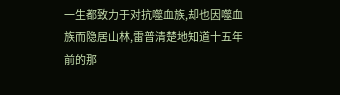一生都致力于对抗噬血族,却也因噬血族而隐居山林,雷普清楚地知道十五年前的那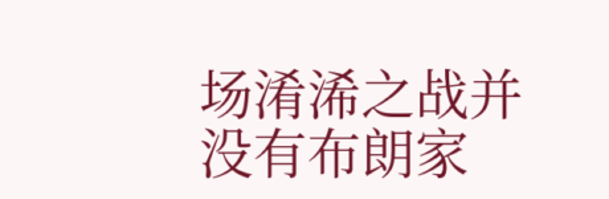场淆浠之战并没有布朗家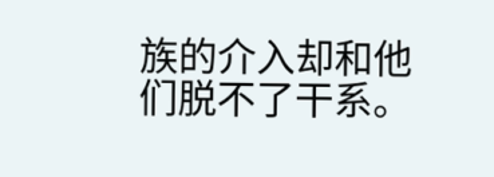族的介入却和他们脱不了干系。